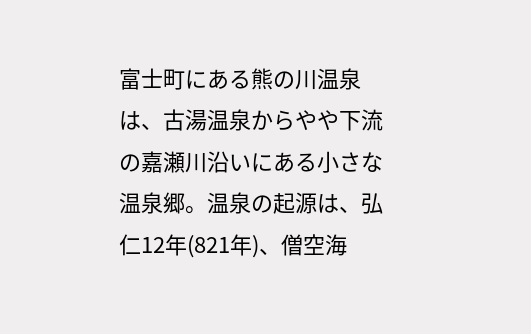富士町にある熊の川温泉は、古湯温泉からやや下流の嘉瀬川沿いにある小さな温泉郷。温泉の起源は、弘仁12年(821年)、僧空海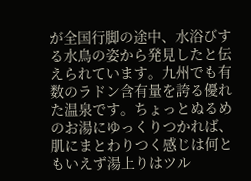が全国行脚の途中、水浴びする水鳥の姿から発見したと伝えられています。九州でも有数のラドン含有量を誇る優れた温泉です。ちょっとぬるめのお湯にゆっくりつかれば、肌にまとわりつく感じは何ともいえず湯上りはツル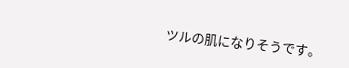ツルの肌になりそうです。